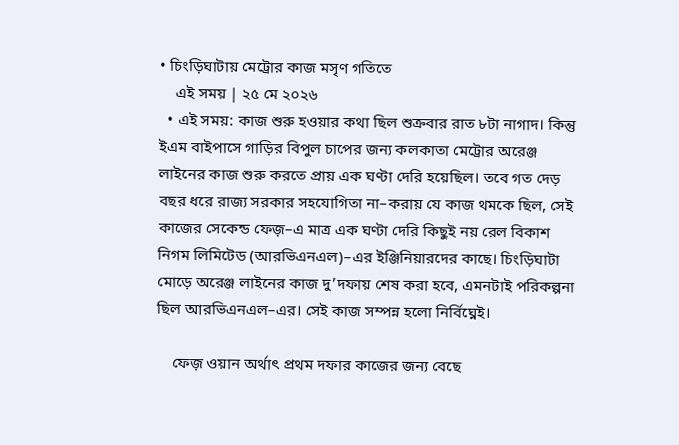• চিংড়িঘাটায় মেট্রোর কাজ মসৃণ গতিতে
    এই সময় | ২৫ মে ২০২৬
  • এই সময়: কাজ শুরু হওয়ার কথা ছিল শুক্রবার রাত ৮টা নাগাদ। কিন্তু ইএম বাইপাসে গাড়ির বিপুল চাপের জন্য কলকাতা মেট্রোর অরেঞ্জ লাইনের কাজ শুরু করতে প্রায় এক ঘণ্টা দেরি হয়েছিল। তবে গত দেড় বছর ধরে রাজ্য সরকার সহযোগিতা না–করায় যে কাজ থমকে ছিল, সেই কাজের সেকেন্ড ফেজ়–এ মাত্র এক ঘণ্টা দেরি কিছুই নয় রেল বিকাশ নিগম লিমিটেড (আরভিএনএল)–এর ইঞ্জিনিয়ারদের কাছে। চিংড়িঘাটা মোড়ে অরেঞ্জ লাইনের কাজ দু’দফায় শেষ করা হবে, এমনটাই পরিকল্পনা ছিল আরভিএনএল–এর। সেই কাজ সম্পন্ন হলো নির্বিঘ্নেই।

    ফেজ় ওয়ান অর্থাৎ প্রথম দফার কাজের জন্য বেছে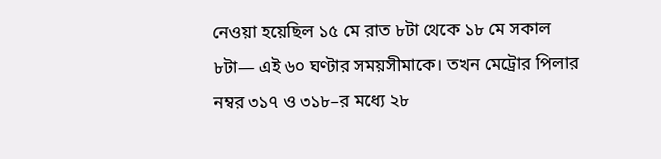নেওয়া হয়েছিল ১৫ মে রাত ৮টা থেকে ১৮ মে সকাল ৮টা— এই ৬০ ঘণ্টার সময়সীমাকে। তখন মেট্রোর পিলার নম্বর ৩১৭ ও ৩১৮–র মধ্যে ২৮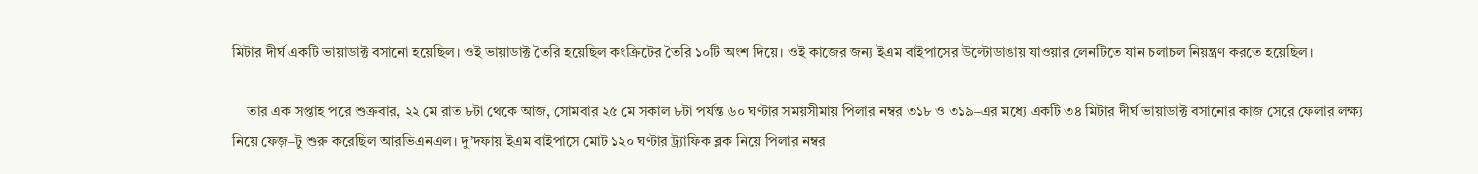মিটার দীর্ঘ একটি ভায়াডাক্ট বসানো হয়েছিল। ওই ভায়াডাক্ট তৈরি হয়েছিল কংক্রিটের তৈরি ১০টি অংশ দিয়ে। ওই কাজের জন্য ইএম বাইপাসের উল্টোডাঙায় যাওয়ার লেনটিতে যান চলাচল নিয়ন্ত্রণ করতে হয়েছিল।

    তার এক সপ্তাহ পরে শুক্রবার, ২২ মে রাত ৮টা থেকে আজ, সোমবার ২৫ মে সকাল ৮টা পর্যন্ত ৬০ ঘণ্টার সময়সীমায় পিলার নম্বর ৩১৮ ও ৩১৯–এর মধ্যে একটি ৩৪ মিটার দীর্ঘ ভায়াডাক্ট বসানোর কাজ সেরে ফেলার লক্ষ্য নিয়ে ফেজ়–টু শুরু করেছিল আরভিএনএল। দু’দফায় ইএম বাইপাসে মোট ১২০ ঘণ্টার ট্র্যাফিক ব্লক নিয়ে পিলার নম্বর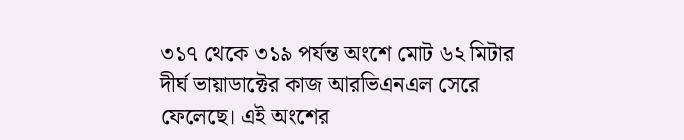৩১৭ থেকে ৩১৯ পর্যন্ত অংশে মোট ৬২ মিটার দীর্ঘ ভায়াডাক্টের কাজ আরভিএনএল সেরে ফেলেছে। এই অংশের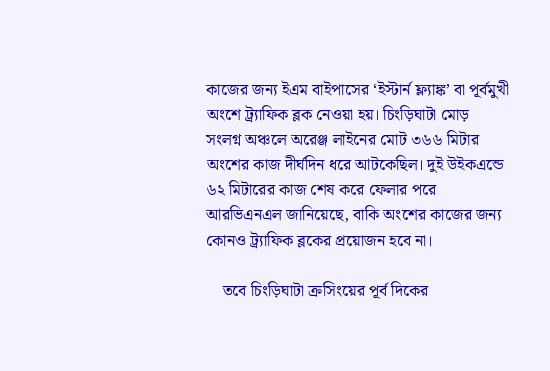কাজের জন্য ইএম বাইপাসের ‘ইস্টার্ন ফ্ল্যাঙ্ক’ বা পূর্বমুখী অংশে ট্র্যাফিক ব্লক নেওয়া হয়। চিংড়িঘাটা মোড় সংলগ্ন অঞ্চলে অরেঞ্জ লাইনের মোট ৩৬৬ মিটার অংশের কাজ দীর্ঘদিন ধরে আটকেছিল। দুই উইকএন্ডে ৬২ মিটারের কাজ শেষ করে ফেলার পরে আরভিএনএল জানিয়েছে, বাকি অংশের কাজের জন্য কোনও ট্র্যাফিক ব্লকের প্রয়োজন হবে না।

    তবে চিংড়িঘাটা ক্রসিংয়ের পূর্ব দিকের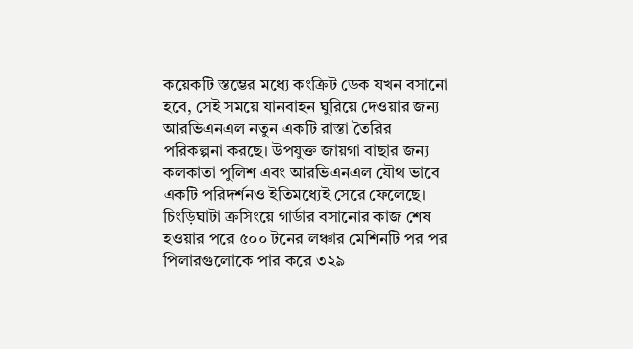কয়েকটি স্তম্ভের মধ্যে কংক্রিট ডেক যখন বসানো হবে, সেই সময়ে যানবাহন ঘুরিয়ে দেওয়ার জন্য আরভিএনএল নতুন একটি রাস্তা তৈরির পরিকল্পনা করছে। উপযুক্ত জায়গা বাছার জন্য কলকাতা পুলিশ এবং আরভিএনএল যৌথ ভাবে একটি পরিদর্শনও ইতিমধ্যেই সেরে ফেলেছে। চিংড়িঘাটা ক্রসিংয়ে গার্ডার বসানোর কাজ শেষ হওয়ার পরে ৫০০ টনের লঞ্চার মেশিনটি পর পর পিলারগুলোকে পার করে ৩২৯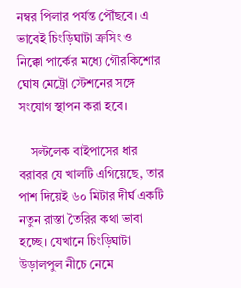নম্বর পিলার পর্যন্ত পৌঁছবে। এ ভাবেই চিংড়িঘাটা ক্রসিং ও নিক্কো পার্কের মধ্যে গৌরকিশোর ঘোষ মেট্রো স্টেশনের সঙ্গে সংযোগ স্থাপন করা হবে।

    সল্টলেক বাইপাসের ধার বরাবর যে খালটি এগিয়েছে, তার পাশ দিয়েই ৬০ মিটার দীর্ঘ একটি নতুন রাস্তা তৈরির কথা ভাবা হচ্ছে। যেখানে চিংড়িঘাটা উড়ালপুল নীচে নেমে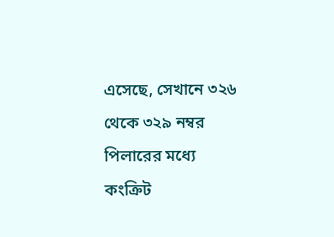এসেছে, সেখানে ৩২৬ থেকে ৩২৯ নম্বর পিলারের মধ্যে কংক্রিট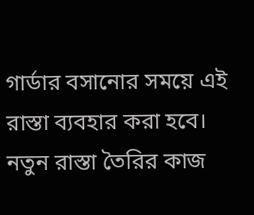গার্ডার বসানোর সময়ে এই রাস্তা ব্যবহার করা হবে। নতুন রাস্তা তৈরির কাজ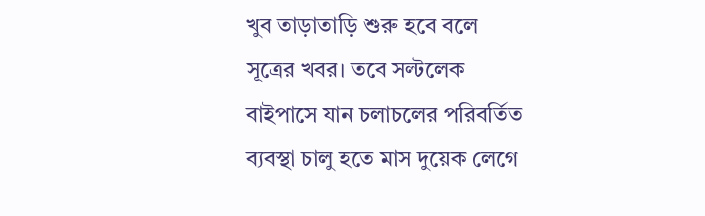খুব তাড়াতাড়ি শুরু হবে বলে সূত্রের খবর। তবে সল্টলেক বাইপাসে যান চলাচলের পরিবর্তিত ব্যবস্থা চালু হতে মাস দুয়েক লেগে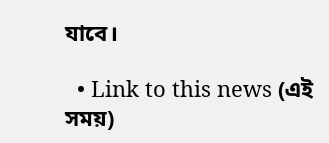যাবে।

  • Link to this news (এই সময়)